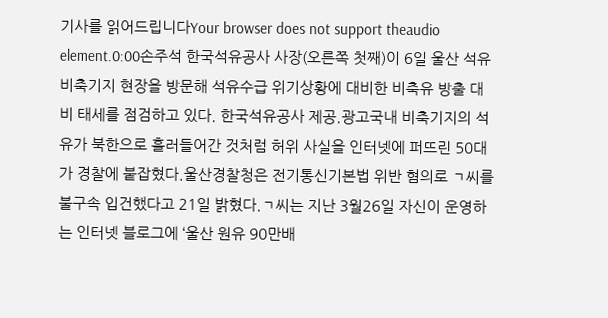기사를 읽어드립니다Your browser does not support theaudio element.0:00손주석 한국석유공사 사장(오른쪽 첫째)이 6일 울산 석유비축기지 현장을 방문해 석유수급 위기상황에 대비한 비축유 방출 대비 태세를 점검하고 있다. 한국석유공사 제공.광고국내 비축기지의 석유가 북한으로 흘러들어간 것처럼 허위 사실을 인터넷에 퍼뜨린 50대가 경찰에 붙잡혔다.울산경찰청은 전기통신기본법 위반 혐의로 ㄱ씨를 불구속 입건했다고 21일 밝혔다.ㄱ씨는 지난 3월26일 자신이 운영하는 인터넷 블로그에 ‘울산 원유 90만배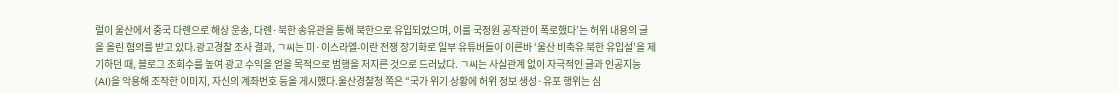럴이 울산에서 중국 다롄으로 해상 운송, 다롄·북한 송유관을 통해 북한으로 유입되었으며, 이를 국정원 공작관이 폭로했다’는 허위 내용의 글을 올린 혐의를 받고 있다.광고경찰 조사 결과, ㄱ씨는 미·이스라엘-이란 전쟁 장기화로 일부 유튜버들이 이른바 ‘울산 비축유 북한 유입설’을 제기하던 때, 블로그 조회수를 높여 광고 수익을 얻을 목적으로 범행을 저지른 것으로 드러났다. ㄱ씨는 사실관계 없이 자극적인 글과 인공지능(AI)을 악용해 조작한 이미지, 자신의 계좌번호 등을 게시했다.울산경찰청 쪽은 “국가 위기 상황에 허위 정보 생성·유포 행위는 심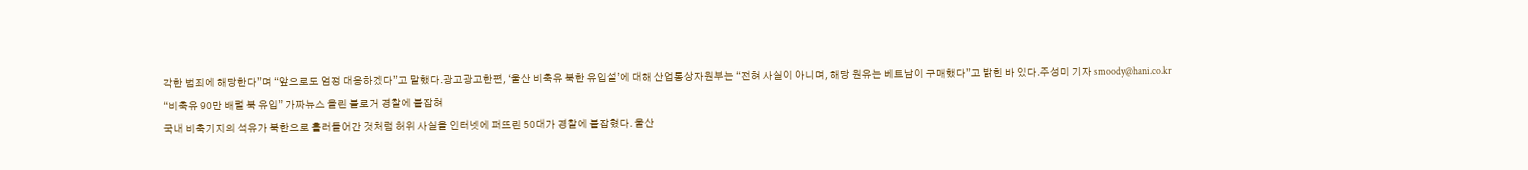각한 범죄에 해당한다”며 “앞으로도 엄정 대응하겠다”고 말했다.광고광고한편, ‘울산 비축유 북한 유입설’에 대해 산업통상자원부는 “전혀 사실이 아니며, 해당 원유는 베트남이 구매했다”고 밝힌 바 있다.주성미 기자 smoody@hani.co.kr
“비축유 90만 배럴 북 유입” 가짜뉴스 올린 블로거 경찰에 붙잡혀
국내 비축기지의 석유가 북한으로 흘러들어간 것처럼 허위 사실을 인터넷에 퍼뜨린 50대가 경찰에 붙잡혔다. 울산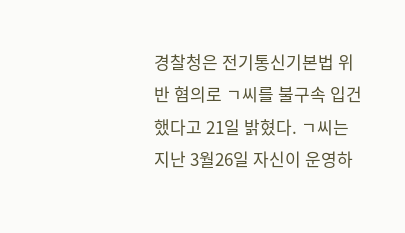경찰청은 전기통신기본법 위반 혐의로 ㄱ씨를 불구속 입건했다고 21일 밝혔다. ㄱ씨는 지난 3월26일 자신이 운영하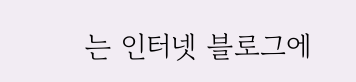는 인터넷 블로그에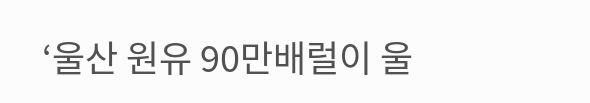‘울산 원유 90만배럴이 울